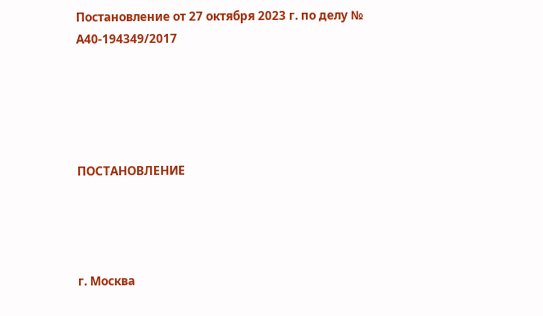Постановление от 27 октября 2023 г. по делу № А40-194349/2017





ПОСТАНОВЛЕНИЕ




г. Москва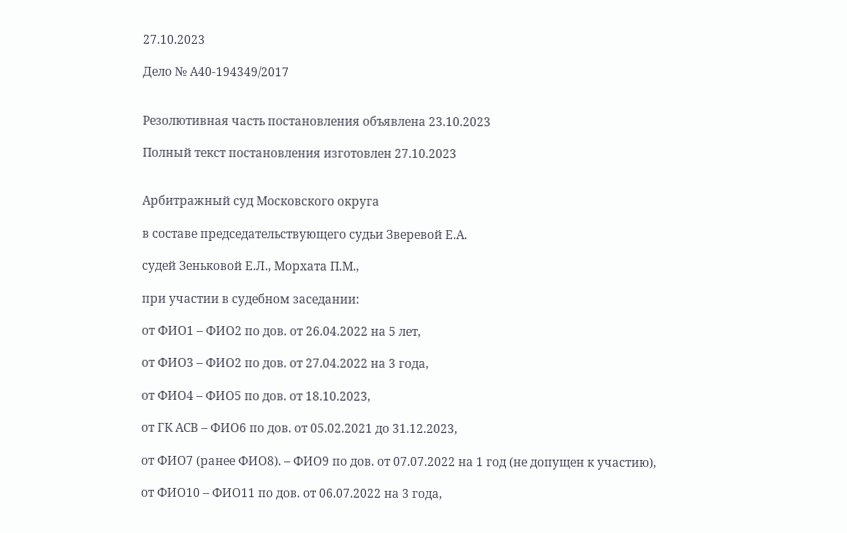27.10.2023

Дело № А40-194349/2017


Резолютивная часть постановления объявлена 23.10.2023

Полный текст постановления изготовлен 27.10.2023


Арбитражный суд Московского округа

в составе председательствующего судьи Зверевой Е.А.

судей Зеньковой Е.Л., Морхата П.М.,

при участии в судебном заседании:

от ФИО1 – ФИО2 по дов. от 26.04.2022 на 5 лет,

от ФИО3 – ФИО2 по дов. от 27.04.2022 на 3 года,

от ФИО4 – ФИО5 по дов. от 18.10.2023,

от ГК АСВ – ФИО6 по дов. от 05.02.2021 до 31.12.2023,

от ФИО7 (ранее ФИО8). – ФИО9 по дов. от 07.07.2022 на 1 год (не допущен к участию),

от ФИО10 – ФИО11 по дов. от 06.07.2022 на 3 года,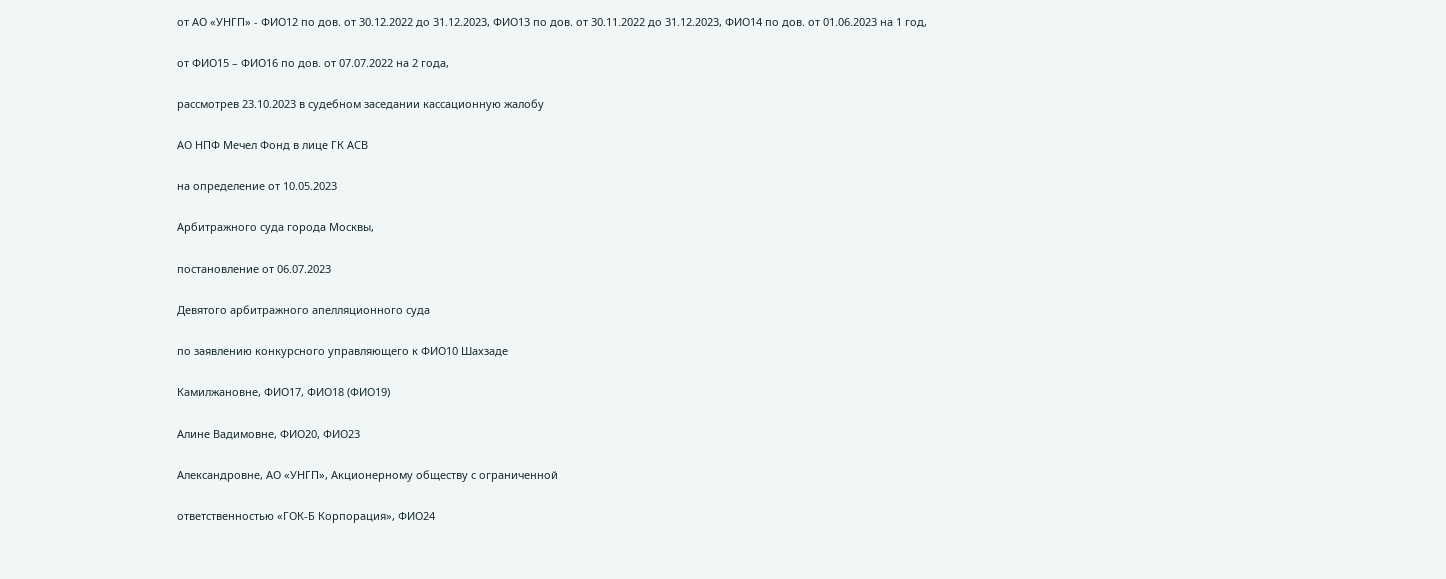от АО «УНГП» - ФИО12 по дов. от 30.12.2022 до 31.12.2023, ФИО13 по дов. от 30.11.2022 до 31.12.2023, ФИО14 по дов. от 01.06.2023 на 1 год,

от ФИО15 – ФИО16 по дов. от 07.07.2022 на 2 года,

рассмотрев 23.10.2023 в судебном заседании кассационную жалобу

АО НПФ Мечел Фонд в лице ГК АСВ

на определение от 10.05.2023

Арбитражного суда города Москвы,

постановление от 06.07.2023

Девятого арбитражного апелляционного суда

по заявлению конкурсного управляющего к ФИО10 Шахзаде

Камилжановне, ФИО17, ФИО18 (ФИО19)

Алине Вадимовне, ФИО20, ФИО23

Александровне, АО «УНГП», Акционерному обществу с ограниченной

ответственностью «ГОК-Б Корпорация», ФИО24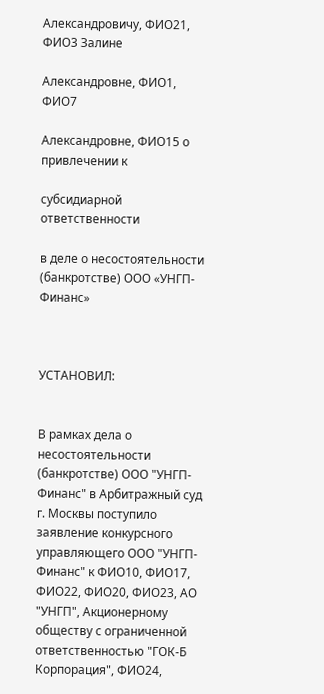Александровичу, ФИО21, ФИО3 Залине

Александровне, ФИО1, ФИО7

Александровне, ФИО15 о привлечении к

субсидиарной ответственности

в деле о несостоятельности (банкротстве) ООО «УНГП-Финанс»



УСТАНОВИЛ:


В рамках дела о несостоятельности (банкротстве) ООО "УНГП-Финанс" в Арбитражный суд г. Москвы поступило заявление конкурсного управляющего ООО "УНГП-Финанс" к ФИО10, ФИО17, ФИО22, ФИО20, ФИО23, АО "УНГП", Акционерному обществу с ограниченной ответственностью "ГОК-Б Корпорация", ФИО24,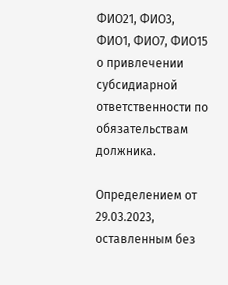ФИО21, ФИО3, ФИО1, ФИО7, ФИО15 о привлечении субсидиарной ответственности по обязательствам должника.

Определением от 29.03.2023, оставленным без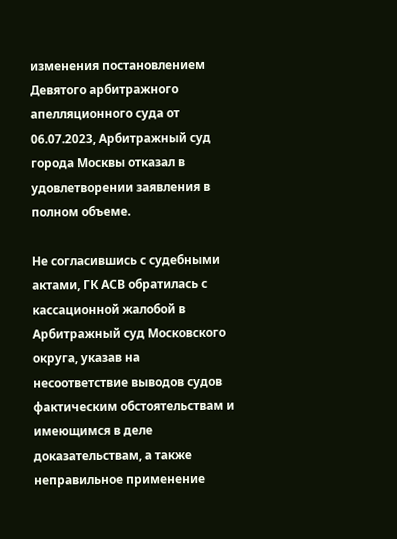изменения постановлением Девятого арбитражного апелляционного суда от 06.07.2023, Арбитражный суд города Москвы отказал в удовлетворении заявления в полном объеме.

Не согласившись с судебными актами, ГК АСВ обратилась с кассационной жалобой в Арбитражный суд Московского округа, указав на несоответствие выводов судов фактическим обстоятельствам и имеющимся в деле доказательствам, а также неправильное применение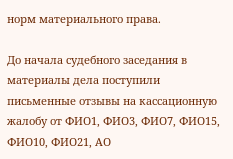норм материального права.

До начала судебного заседания в материалы дела поступили письменные отзывы на кассационную жалобу от ФИО1, ФИО3, ФИО7, ФИО15, ФИО10, ФИО21, АО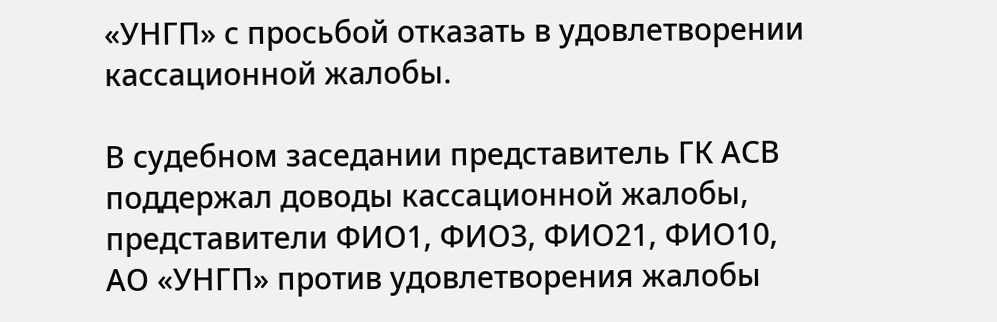«УНГП» с просьбой отказать в удовлетворении кассационной жалобы.

В судебном заседании представитель ГК АСВ поддержал доводы кассационной жалобы, представители ФИО1, ФИО3, ФИО21, ФИО10, АО «УНГП» против удовлетворения жалобы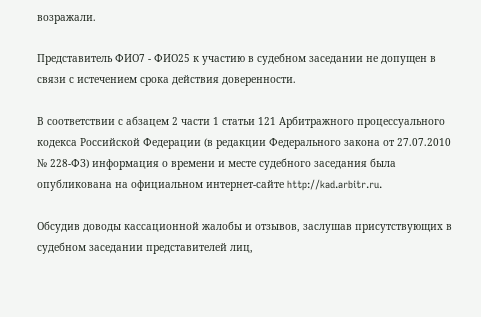возражали.

Представитель ФИО7 - ФИО25 к участию в судебном заседании не допущен в связи с истечением срока действия доверенности.

В соответствии с абзацем 2 части 1 статьи 121 Арбитражного процессуального кодекса Российской Федерации (в редакции Федерального закона от 27.07.2010 № 228-ФЗ) информация о времени и месте судебного заседания была опубликована на официальном интернет-сайте http://kad.arbitr.ru.

Обсудив доводы кассационной жалобы и отзывов, заслушав присутствующих в судебном заседании представителей лиц,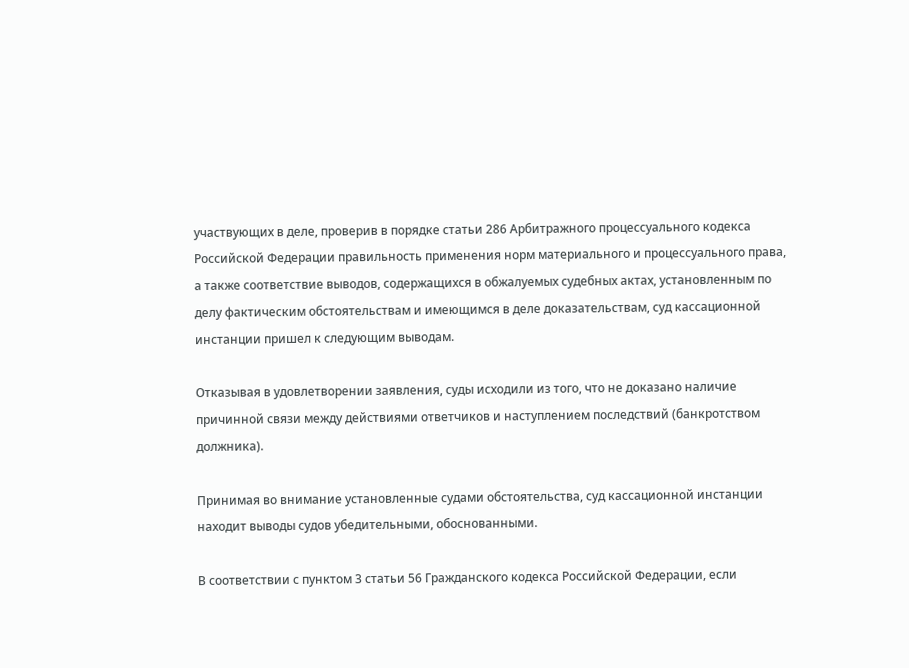участвующих в деле, проверив в порядке статьи 286 Арбитражного процессуального кодекса Российской Федерации правильность применения норм материального и процессуального права, а также соответствие выводов, содержащихся в обжалуемых судебных актах, установленным по делу фактическим обстоятельствам и имеющимся в деле доказательствам, суд кассационной инстанции пришел к следующим выводам.

Отказывая в удовлетворении заявления, суды исходили из того, что не доказано наличие причинной связи между действиями ответчиков и наступлением последствий (банкротством должника).

Принимая во внимание установленные судами обстоятельства, суд кассационной инстанции находит выводы судов убедительными, обоснованными.

В соответствии с пунктом 3 статьи 56 Гражданского кодекса Российской Федерации, если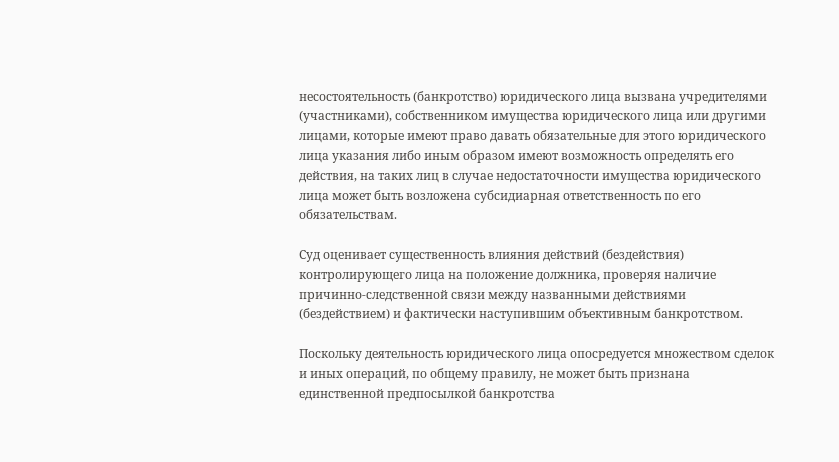несостоятельность (банкротство) юридического лица вызвана учредителями (участниками), собственником имущества юридического лица или другими лицами, которые имеют право давать обязательные для этого юридического лица указания либо иным образом имеют возможность определять его действия, на таких лиц в случае недостаточности имущества юридического лица может быть возложена субсидиарная ответственность по его обязательствам.

Суд оценивает существенность влияния действий (бездействия) контролирующего лица на положение должника, проверяя наличие причинно-следственной связи между названными действиями (бездействием) и фактически наступившим объективным банкротством.

Поскольку деятельность юридического лица опосредуется множеством сделок и иных операций, по общему правилу, не может быть признана единственной предпосылкой банкротства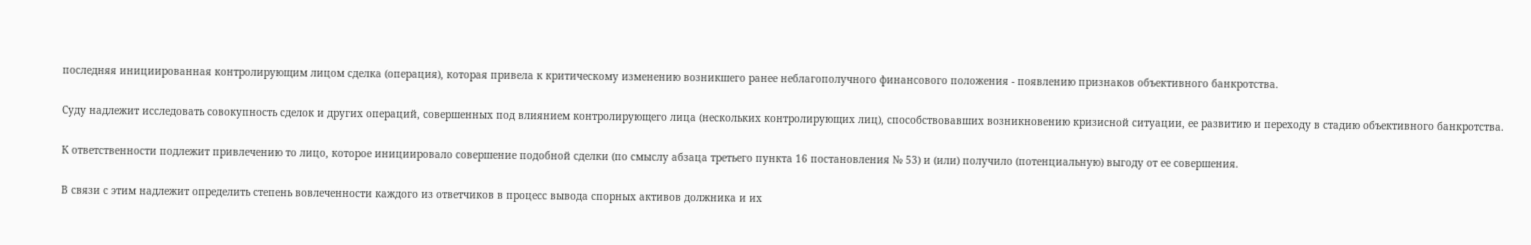последняя инициированная контролирующим лицом сделка (операция), которая привела к критическому изменению возникшего ранее неблагополучного финансового положения - появлению признаков объективного банкротства.

Суду надлежит исследовать совокупность сделок и других операций, совершенных под влиянием контролирующего лица (нескольких контролирующих лиц), способствовавших возникновению кризисной ситуации, ее развитию и переходу в стадию объективного банкротства.

К ответственности подлежит привлечению то лицо, которое инициировало совершение подобной сделки (по смыслу абзаца третьего пункта 16 постановления № 53) и (или) получило (потенциальную) выгоду от ее совершения.

В связи с этим надлежит определить степень вовлеченности каждого из ответчиков в процесс вывода спорных активов должника и их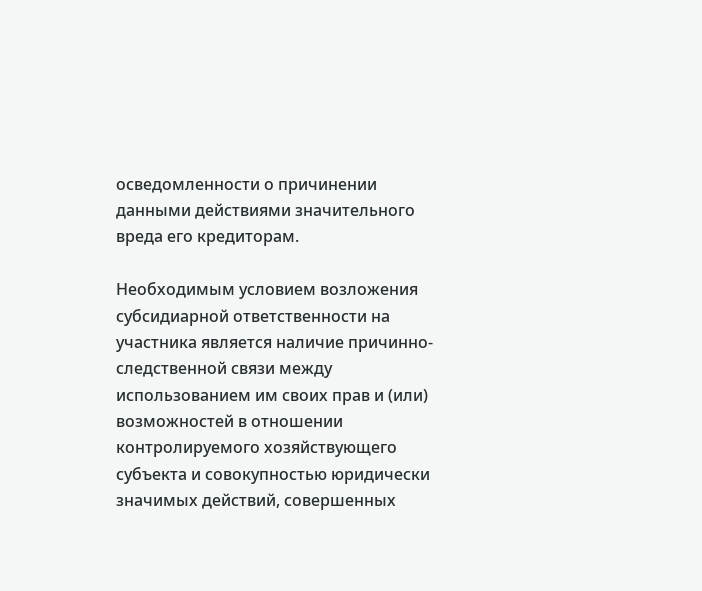осведомленности о причинении данными действиями значительного вреда его кредиторам.

Необходимым условием возложения субсидиарной ответственности на участника является наличие причинно-следственной связи между использованием им своих прав и (или) возможностей в отношении контролируемого хозяйствующего субъекта и совокупностью юридически значимых действий, совершенных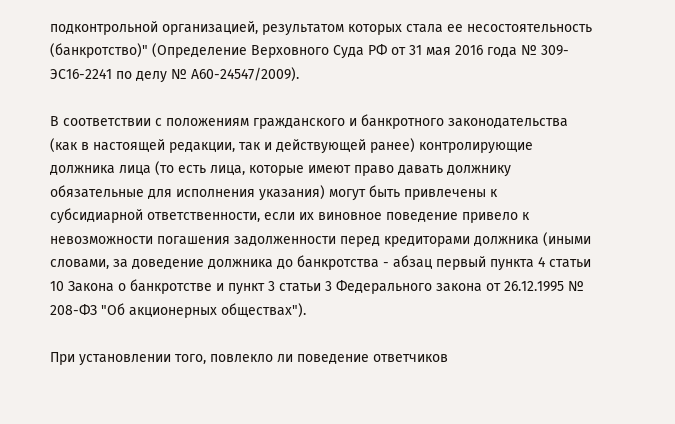подконтрольной организацией, результатом которых стала ее несостоятельность (банкротство)" (Определение Верховного Суда РФ от 31 мая 2016 года № 309-ЭС16-2241 по делу № А60-24547/2009).

В соответствии с положениям гражданского и банкротного законодательства (как в настоящей редакции, так и действующей ранее) контролирующие должника лица (то есть лица, которые имеют право давать должнику обязательные для исполнения указания) могут быть привлечены к субсидиарной ответственности, если их виновное поведение привело к невозможности погашения задолженности перед кредиторами должника (иными словами, за доведение должника до банкротства - абзац первый пункта 4 статьи 10 Закона о банкротстве и пункт 3 статьи 3 Федерального закона от 26.12.1995 № 208-ФЗ "Об акционерных обществах").

При установлении того, повлекло ли поведение ответчиков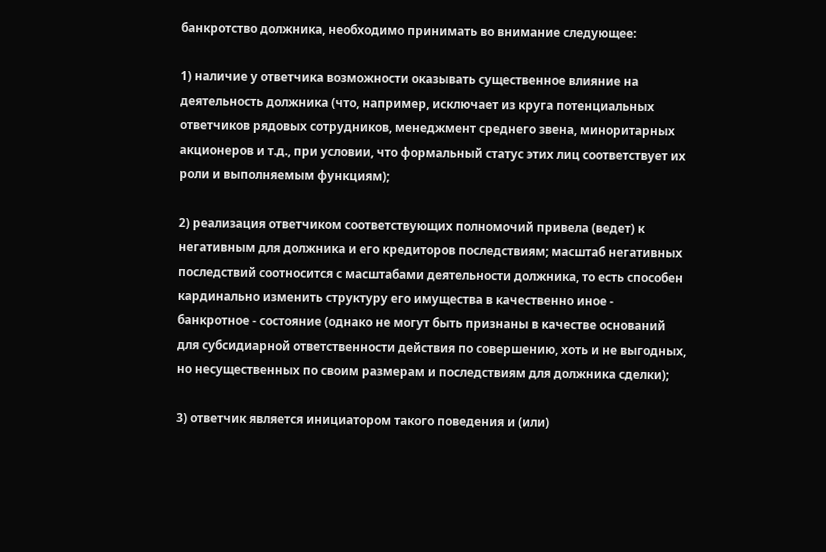банкротство должника, необходимо принимать во внимание следующее:

1) наличие у ответчика возможности оказывать существенное влияние на деятельность должника (что, например, исключает из круга потенциальных ответчиков рядовых сотрудников, менеджмент среднего звена, миноритарных акционеров и т.д., при условии, что формальный статус этих лиц соответствует их роли и выполняемым функциям);

2) реализация ответчиком соответствующих полномочий привела (ведет) к негативным для должника и его кредиторов последствиям; масштаб негативных последствий соотносится с масштабами деятельности должника, то есть способен кардинально изменить структуру его имущества в качественно иное - банкротное - состояние (однако не могут быть признаны в качестве оснований для субсидиарной ответственности действия по совершению, хоть и не выгодных, но несущественных по своим размерам и последствиям для должника сделки);

3) ответчик является инициатором такого поведения и (или)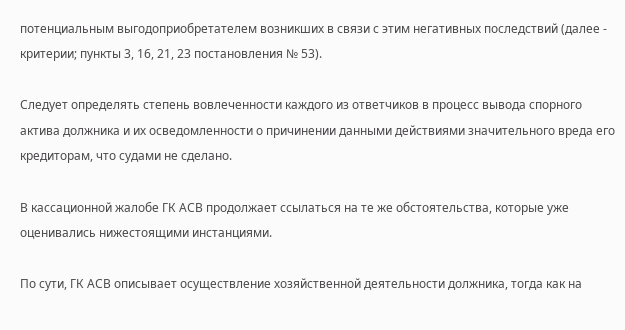потенциальным выгодоприобретателем возникших в связи с этим негативных последствий (далее - критерии; пункты 3, 16, 21, 23 постановления № 53).

Следует определять степень вовлеченности каждого из ответчиков в процесс вывода спорного актива должника и их осведомленности о причинении данными действиями значительного вреда его кредиторам, что судами не сделано.

В кассационной жалобе ГК АСВ продолжает ссылаться на те же обстоятельства, которые уже оценивались нижестоящими инстанциями.

По сути, ГК АСВ описывает осуществление хозяйственной деятельности должника, тогда как на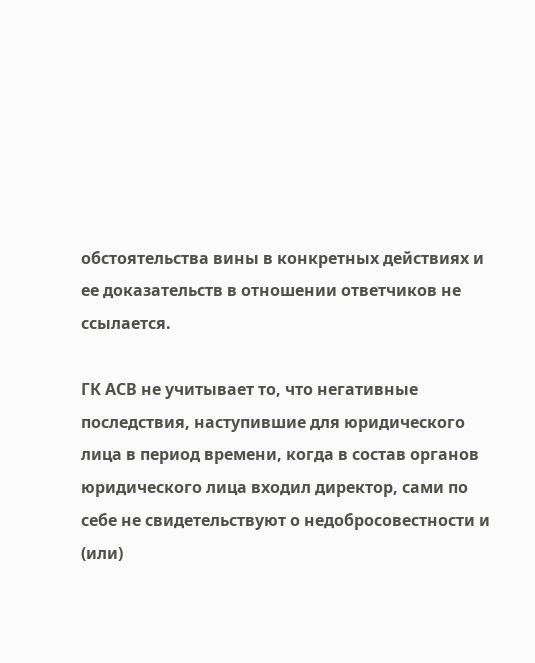обстоятельства вины в конкретных действиях и ее доказательств в отношении ответчиков не ссылается.

ГК АСВ не учитывает то, что негативные последствия, наступившие для юридического лица в период времени, когда в состав органов юридического лица входил директор, сами по себе не свидетельствуют о недобросовестности и (или)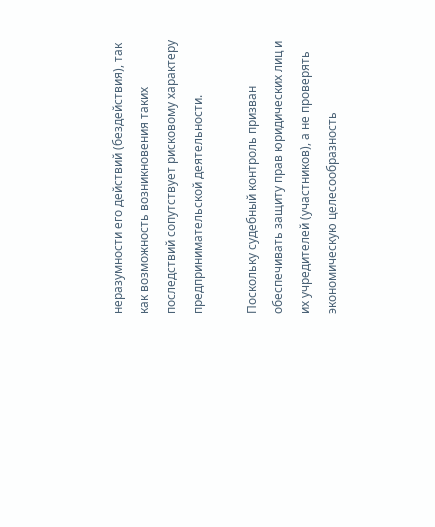неразумности его действий (бездействия), так как возможность возникновения таких последствий сопутствует рисковому характеру предпринимательской деятельности.

Поскольку судебный контроль призван обеспечивать защиту прав юридических лиц и их учредителей (участников), а не проверять экономическую целесообразность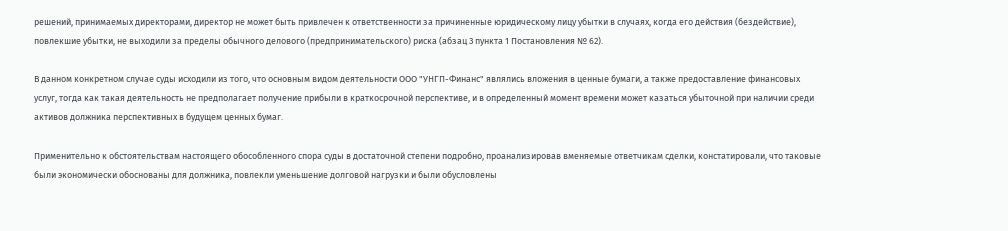решений, принимаемых директорами, директор не может быть привлечен к ответственности за причиненные юридическому лицу убытки в случаях, когда его действия (бездействие), повлекшие убытки, не выходили за пределы обычного делового (предпринимательского) риска (абзац 3 пункта 1 Постановления № 62).

В данном конкретном случае суды исходили из того, что основным видом деятельности ООО "УНГП-Финанс" являлись вложения в ценные бумаги, а также предоставление финансовых услуг, тогда как такая деятельность не предполагает получение прибыли в краткосрочной перспективе, и в определенный момент времени может казаться убыточной при наличии среди активов должника перспективных в будущем ценных бумаг.

Применительно к обстоятельствам настоящего обособленного спора суды в достаточной степени подробно, проанализировав вменяемые ответчикам сделки, констатировали, что таковые были экономически обоснованы для должника, повлекли уменьшение долговой нагрузки и были обусловлены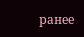ранее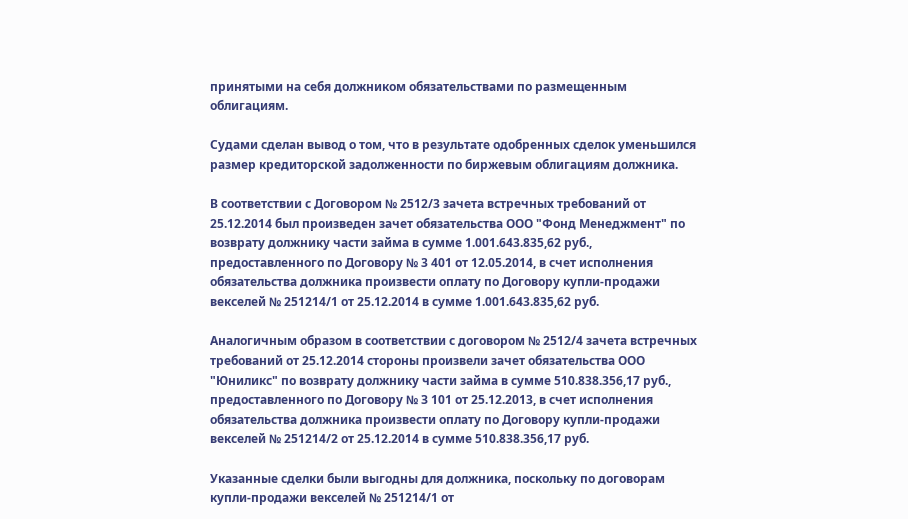принятыми на себя должником обязательствами по размещенным облигациям.

Судами сделан вывод о том, что в результате одобренных сделок уменьшился размер кредиторской задолженности по биржевым облигациям должника.

В соответствии с Договором № 2512/3 зачета встречных требований от 25.12.2014 был произведен зачет обязательства ООО "Фонд Менеджмент" по возврату должнику части займа в сумме 1.001.643.835,62 руб., предоставленного по Договору № 3 401 от 12.05.2014, в счет исполнения обязательства должника произвести оплату по Договору купли-продажи векселей № 251214/1 от 25.12.2014 в сумме 1.001.643.835,62 руб.

Аналогичным образом в соответствии с договором № 2512/4 зачета встречных требований от 25.12.2014 стороны произвели зачет обязательства ООО "Юниликс" по возврату должнику части займа в сумме 510.838.356,17 руб., предоставленного по Договору № З 101 от 25.12.2013, в счет исполнения обязательства должника произвести оплату по Договору купли-продажи векселей № 251214/2 от 25.12.2014 в сумме 510.838.356,17 руб.

Указанные сделки были выгодны для должника, поскольку по договорам купли-продажи векселей № 251214/1 от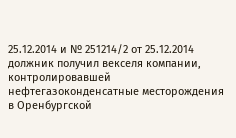25.12.2014 и № 251214/2 от 25.12.2014 должник получил векселя компании, контролировавшей нефтегазоконденсатные месторождения в Оренбургской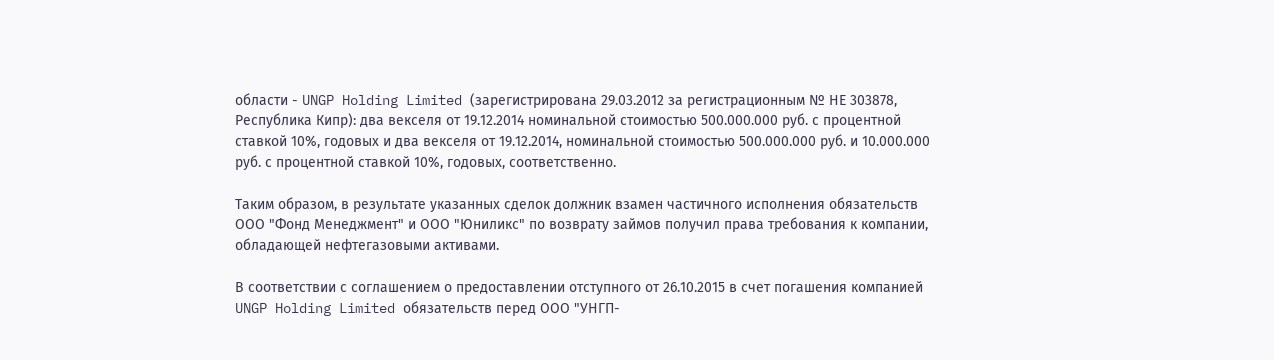области - UNGP Holding Limited (зарегистрирована 29.03.2012 за регистрационным № НЕ 303878, Республика Кипр): два векселя от 19.12.2014 номинальной стоимостью 500.000.000 руб. с процентной ставкой 10%, годовых и два векселя от 19.12.2014, номинальной стоимостью 500.000.000 руб. и 10.000.000 руб. с процентной ставкой 10%, годовых, соответственно.

Таким образом, в результате указанных сделок должник взамен частичного исполнения обязательств ООО "Фонд Менеджмент" и ООО "Юниликс" по возврату займов получил права требования к компании, обладающей нефтегазовыми активами.

В соответствии с соглашением о предоставлении отступного от 26.10.2015 в счет погашения компанией UNGP Holding Limited обязательств перед ООО "УНГП-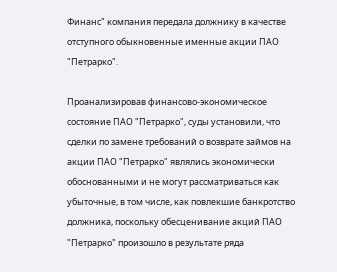Финанс" компания передала должнику в качестве отступного обыкновенные именные акции ПАО "Петрарко".

Проанализировав финансово-экономическое состояние ПАО "Петрарко", суды установили, что сделки по замене требований о возврате займов на акции ПАО "Петрарко" являлись экономически обоснованными и не могут рассматриваться как убыточные, в том числе, как повлекшие банкротство должника, поскольку обесценивание акций ПАО "Петрарко" произошло в результате ряда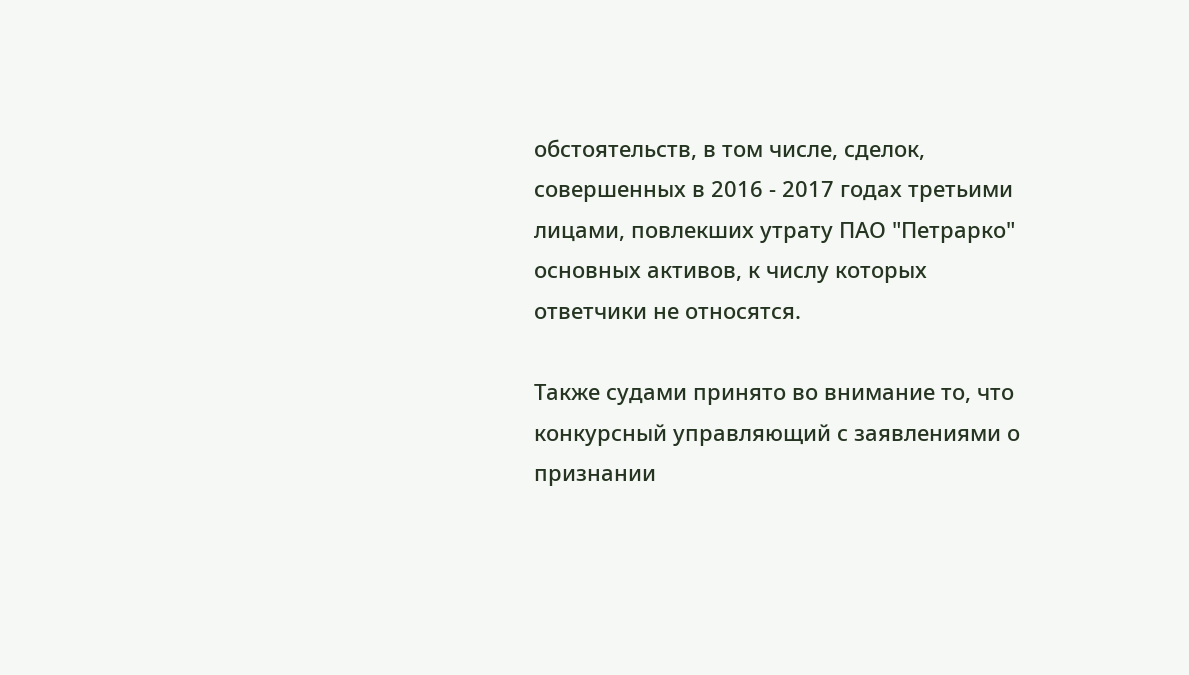обстоятельств, в том числе, сделок, совершенных в 2016 - 2017 годах третьими лицами, повлекших утрату ПАО "Петрарко" основных активов, к числу которых ответчики не относятся.

Также судами принято во внимание то, что конкурсный управляющий с заявлениями о признании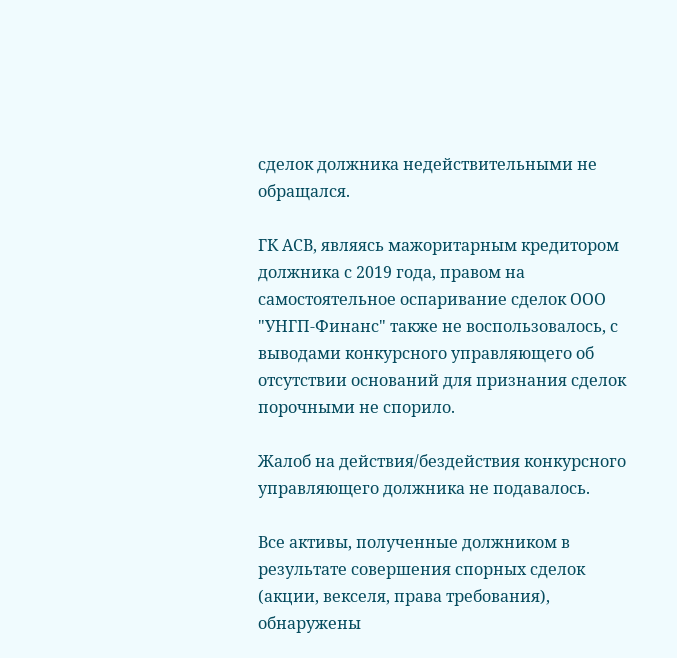сделок должника недействительными не обращался.

ГК АСВ, являясь мажоритарным кредитором должника с 2019 года, правом на самостоятельное оспаривание сделок ООО "УНГП-Финанс" также не воспользовалось, с выводами конкурсного управляющего об отсутствии оснований для признания сделок порочными не спорило.

Жалоб на действия/бездействия конкурсного управляющего должника не подавалось.

Все активы, полученные должником в результате совершения спорных сделок (акции, векселя, права требования), обнаружены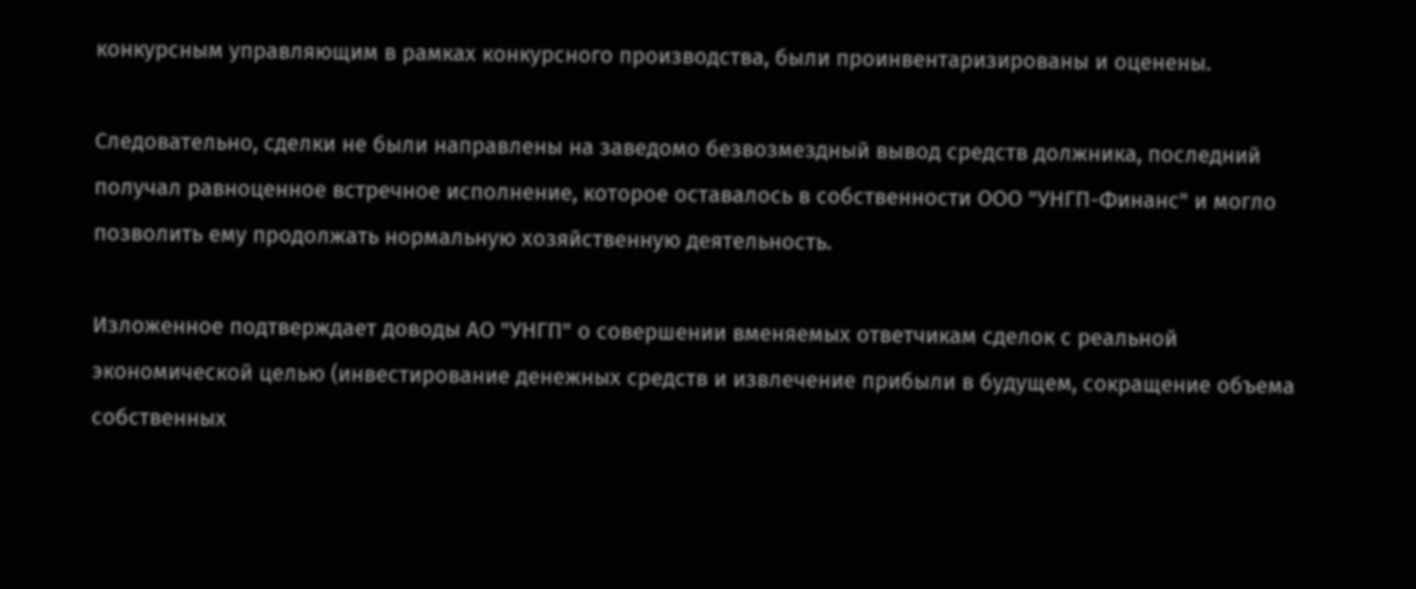конкурсным управляющим в рамках конкурсного производства, были проинвентаризированы и оценены.

Следовательно, сделки не были направлены на заведомо безвозмездный вывод средств должника, последний получал равноценное встречное исполнение, которое оставалось в собственности ООО "УНГП-Финанс" и могло позволить ему продолжать нормальную хозяйственную деятельность.

Изложенное подтверждает доводы АО "УНГП" о совершении вменяемых ответчикам сделок с реальной экономической целью (инвестирование денежных средств и извлечение прибыли в будущем, сокращение объема собственных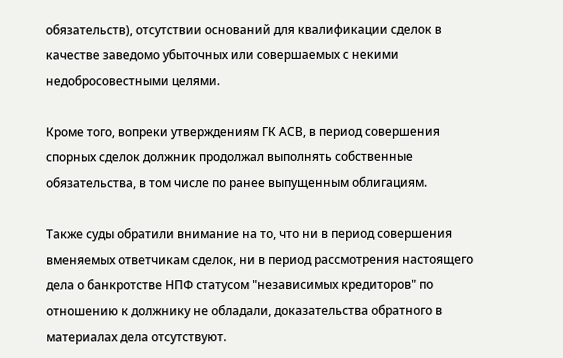обязательств), отсутствии оснований для квалификации сделок в качестве заведомо убыточных или совершаемых с некими недобросовестными целями.

Кроме того, вопреки утверждениям ГК АСВ, в период совершения спорных сделок должник продолжал выполнять собственные обязательства, в том числе по ранее выпущенным облигациям.

Также суды обратили внимание на то, что ни в период совершения вменяемых ответчикам сделок, ни в период рассмотрения настоящего дела о банкротстве НПФ статусом "независимых кредиторов" по отношению к должнику не обладали, доказательства обратного в материалах дела отсутствуют.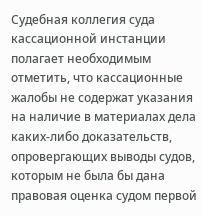Судебная коллегия суда кассационной инстанции полагает необходимым отметить, что кассационные жалобы не содержат указания на наличие в материалах дела каких-либо доказательств, опровергающих выводы судов, которым не была бы дана правовая оценка судом первой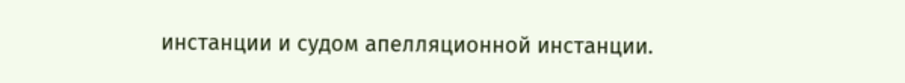инстанции и судом апелляционной инстанции.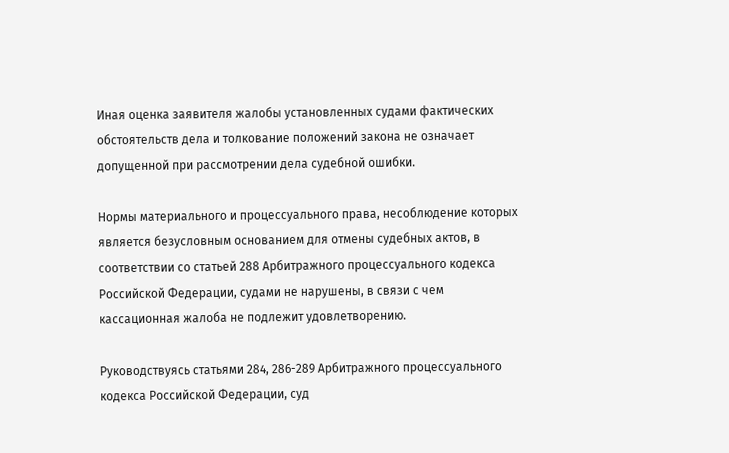Иная оценка заявителя жалобы установленных судами фактических обстоятельств дела и толкование положений закона не означает допущенной при рассмотрении дела судебной ошибки.

Нормы материального и процессуального права, несоблюдение которых является безусловным основанием для отмены судебных актов, в соответствии со статьей 288 Арбитражного процессуального кодекса Российской Федерации, судами не нарушены, в связи с чем кассационная жалоба не подлежит удовлетворению.

Руководствуясь статьями 284, 286-289 Арбитражного процессуального кодекса Российской Федерации, суд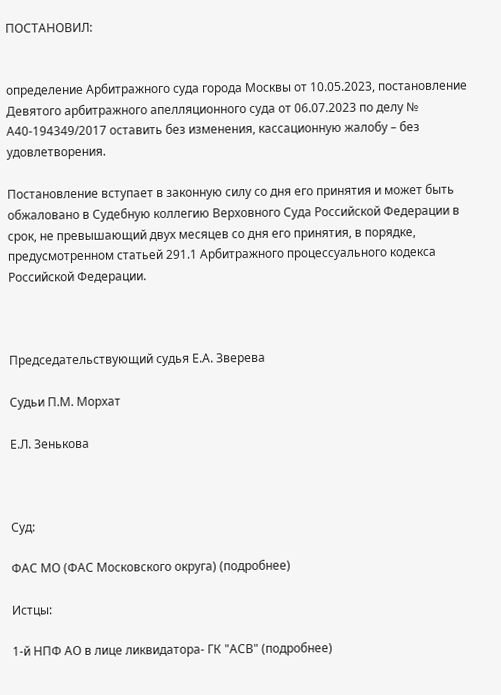ПОСТАНОВИЛ:


определение Арбитражного суда города Москвы от 10.05.2023, постановление Девятого арбитражного апелляционного суда от 06.07.2023 по делу № А40-194349/2017 оставить без изменения, кассационную жалобу – без удовлетворения.

Постановление вступает в законную силу со дня его принятия и может быть обжаловано в Судебную коллегию Верховного Суда Российской Федерации в срок, не превышающий двух месяцев со дня его принятия, в порядке, предусмотренном статьей 291.1 Арбитражного процессуального кодекса Российской Федерации.



Председательствующий судья Е.А. Зверева

Судьи П.М. Морхат

Е.Л. Зенькова



Суд:

ФАС МО (ФАС Московского округа) (подробнее)

Истцы:

1-й НПФ АО в лице ликвидатора- ГК "АСВ" (подробнее)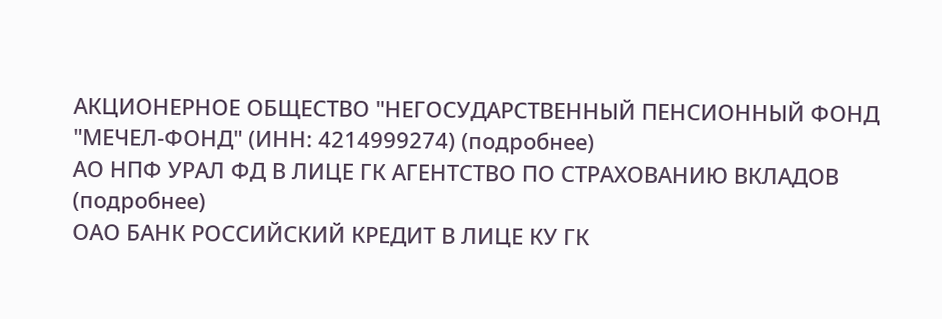АКЦИОНЕРНОЕ ОБЩЕСТВО "НЕГОСУДАРСТВЕННЫЙ ПЕНСИОННЫЙ ФОНД "МЕЧЕЛ-ФОНД" (ИНН: 4214999274) (подробнее)
АО НПФ УРАЛ ФД В ЛИЦЕ ГК АГЕНТСТВО ПО СТРАХОВАНИЮ ВКЛАДОВ (подробнее)
ОАО БАНК РОССИЙСКИЙ КРЕДИТ В ЛИЦЕ КУ ГК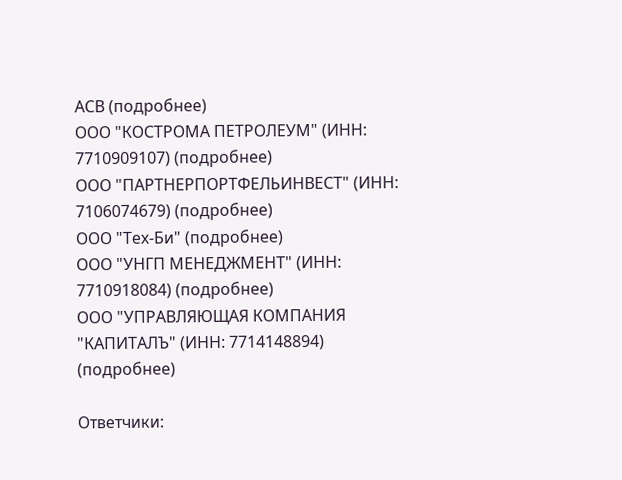АСВ (подробнее)
ООО "КОСТРОМА ПЕТРОЛЕУМ" (ИНН: 7710909107) (подробнее)
ООО "ПАРТНЕРПОРТФЕЛЬИНВЕСТ" (ИНН: 7106074679) (подробнее)
ООО "Тех-Би" (подробнее)
ООО "УНГП МЕНЕДЖМЕНТ" (ИНН: 7710918084) (подробнее)
ООО "УПРАВЛЯЮЩАЯ КОМПАНИЯ "КАПИТАЛЪ" (ИНН: 7714148894) (подробнее)

Ответчики: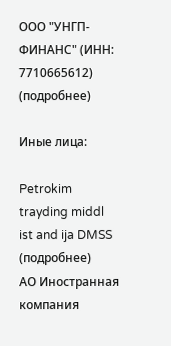ООО "УНГП-ФИНАНС" (ИНН: 7710665612) (подробнее)

Иные лица:

Petrokim trayding middl ist and ija DMSS (подробнее)
АО Иностранная компания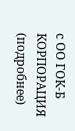с ОО ГОК-Б КОРПОРАЦИЯ (подробнее)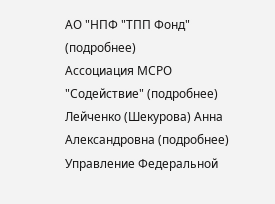АО "НПФ "ТПП Фонд" (подробнее)
Ассоциация МСРО "Содействие" (подробнее)
Лейченко (Шекурова) Анна Александровна (подробнее)
Управление Федеральной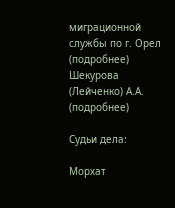миграционной службы по г. Орел (подробнее)
Шекурова (Лейченко) А.А. (подробнее)

Судьи дела:

Морхат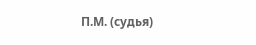П.М. (судья)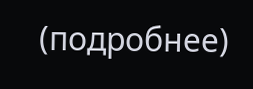(подробнее)